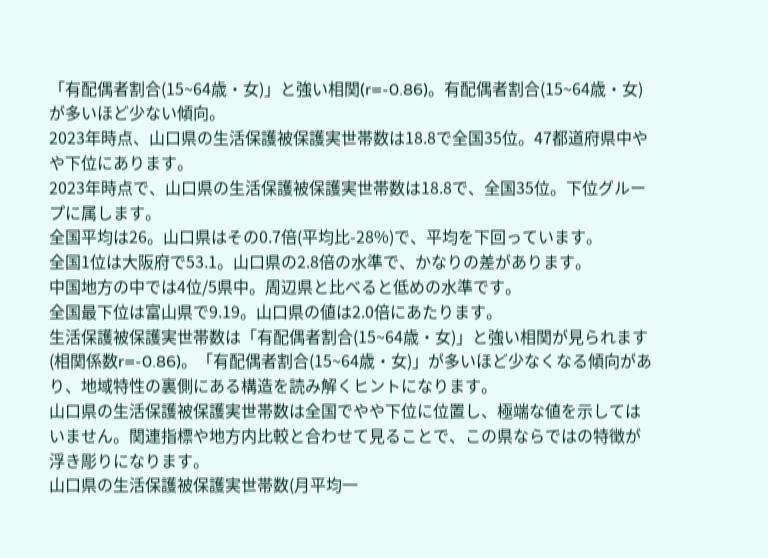「有配偶者割合(15~64歳・女)」と強い相関(r=-0.86)。有配偶者割合(15~64歳・女)が多いほど少ない傾向。
2023年時点、山口県の生活保護被保護実世帯数は18.8で全国35位。47都道府県中やや下位にあります。
2023年時点で、山口県の生活保護被保護実世帯数は18.8で、全国35位。下位グループに属します。
全国平均は26。山口県はその0.7倍(平均比-28%)で、平均を下回っています。
全国1位は大阪府で53.1。山口県の2.8倍の水準で、かなりの差があります。
中国地方の中では4位/5県中。周辺県と比べると低めの水準です。
全国最下位は富山県で9.19。山口県の値は2.0倍にあたります。
生活保護被保護実世帯数は「有配偶者割合(15~64歳・女)」と強い相関が見られます(相関係数r=-0.86)。「有配偶者割合(15~64歳・女)」が多いほど少なくなる傾向があり、地域特性の裏側にある構造を読み解くヒントになります。
山口県の生活保護被保護実世帯数は全国でやや下位に位置し、極端な値を示してはいません。関連指標や地方内比較と合わせて見ることで、この県ならではの特徴が浮き彫りになります。
山口県の生活保護被保護実世帯数(月平均一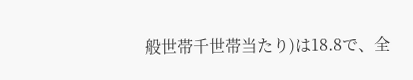般世帯千世帯当たり)は18.8で、全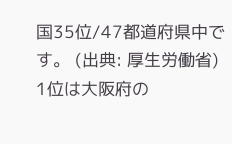国35位/47都道府県中です。 (出典: 厚生労働省)
1位は大阪府の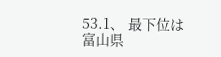53.1、 最下位は富山県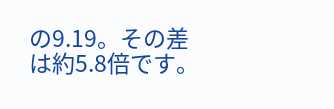の9.19。その差は約5.8倍です。